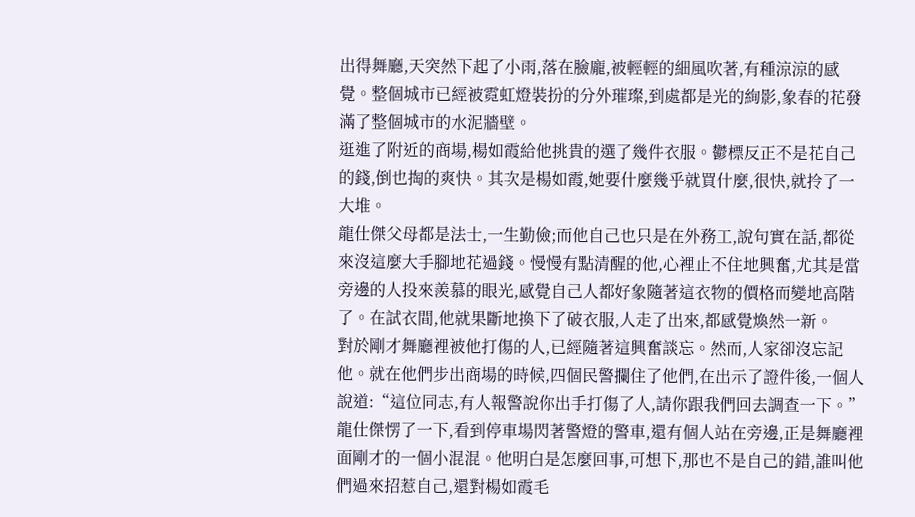出得舞廳,天突然下起了小雨,落在臉龐,被輕輕的細風吹著,有種涼涼的感覺。整個城市已經被霓虹燈裝扮的分外璀璨,到處都是光的絢影,象春的花發滿了整個城市的水泥牆壁。
逛進了附近的商場,楊如霞給他挑貴的選了幾件衣服。鬱標反正不是花自己的錢,倒也掏的爽快。其次是楊如霞,她要什麼幾乎就買什麼,很快,就拎了一大堆。
龍仕傑父母都是法士,一生勤儉;而他自己也只是在外務工,說句實在話,都從來沒這麼大手腳地花過錢。慢慢有點清醒的他,心裡止不住地興奮,尤其是當旁邊的人投來羨慕的眼光,感覺自己人都好象隨著這衣物的價格而變地高階了。在試衣間,他就果斷地換下了破衣服,人走了出來,都感覺煥然一新。
對於剛才舞廳裡被他打傷的人,已經隨著這興奮談忘。然而,人家卻沒忘記他。就在他們步出商場的時候,四個民警攔住了他們,在出示了證件後,一個人說道:“這位同志,有人報警說你出手打傷了人,請你跟我們回去調查一下。”
龍仕傑愣了一下,看到停車場閃著警燈的警車,還有個人站在旁邊,正是舞廳裡面剛才的一個小混混。他明白是怎麼回事,可想下,那也不是自己的錯,誰叫他們過來招惹自己,還對楊如霞毛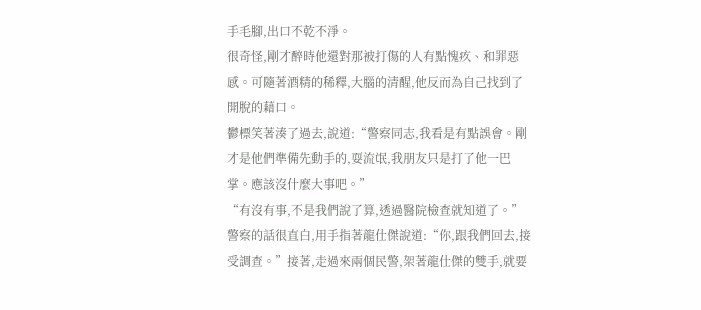手毛腳,出口不乾不淨。
很奇怪,剛才醉時他還對那被打傷的人有點愧疚、和罪惡感。可隨著酒精的稀釋,大腦的清醒,他反而為自己找到了開脫的藉口。
鬱標笑著湊了過去,說道:“警察同志,我看是有點誤會。剛才是他們準備先動手的,耍流氓,我朋友只是打了他一巴掌。應該沒什麼大事吧。”
“有沒有事,不是我們說了算,透過醫院檢查就知道了。”警察的話很直白,用手指著龍仕傑說道:“你,跟我們回去,接受調查。”接著,走過來兩個民警,架著龍仕傑的雙手,就要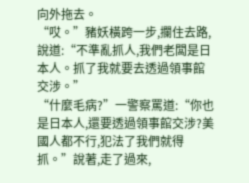向外拖去。
“哎。”豬妖橫跨一步,攔住去路,說道:“不準亂抓人,我們老闆是日本人。抓了我就要去透過領事館交涉。”
“什麼毛病?”一警察罵道:“你也是日本人,還要透過領事館交涉?美國人都不行,犯法了我們就得抓。”說著,走了過來,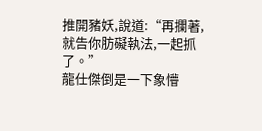推開豬妖,說道:“再攔著,就告你肪礙執法,一起抓了。”
龍仕傑倒是一下象懵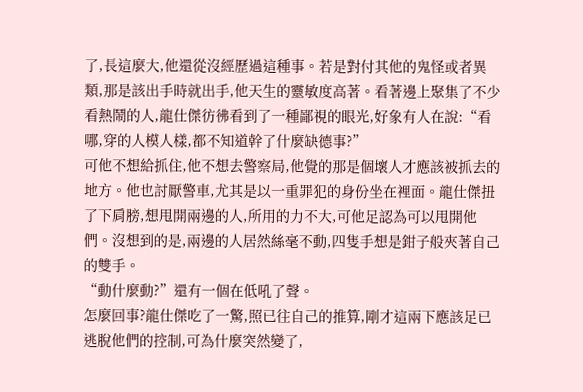了,長這麼大,他還從沒經歷過這種事。若是對付其他的鬼怪或者異類,那是該出手時就出手,他天生的靈敏度高著。看著邊上聚集了不少看熱鬧的人,龍仕傑彷彿看到了一種鄙視的眼光,好象有人在說:“看哪,穿的人模人樣,都不知道幹了什麼缺德事?”
可他不想給抓住,他不想去警察局,他覺的那是個壞人才應該被抓去的地方。他也討厭警車,尤其是以一重罪犯的身份坐在裡面。龍仕傑扭了下肩膀,想甩開兩邊的人,所用的力不大,可他足認為可以甩開他們。沒想到的是,兩邊的人居然絲毫不動,四隻手想是鉗子般夾著自己的雙手。
“動什麼動?”還有一個在低吼了聲。
怎麼回事?龍仕傑吃了一驚,照已往自己的推算,剛才這兩下應該足已逃脫他們的控制,可為什麼突然變了,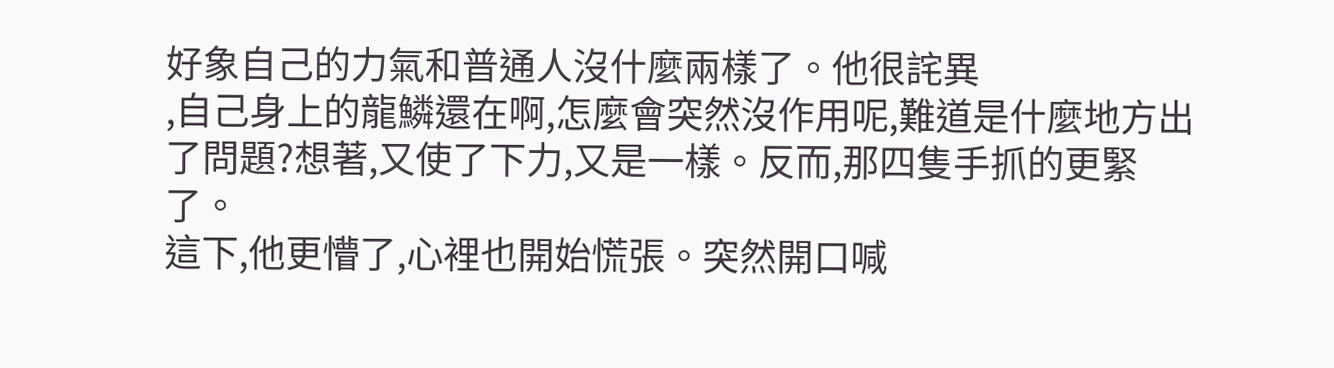好象自己的力氣和普通人沒什麼兩樣了。他很詫異
,自己身上的龍鱗還在啊,怎麼會突然沒作用呢,難道是什麼地方出了問題?想著,又使了下力,又是一樣。反而,那四隻手抓的更緊了。
這下,他更懵了,心裡也開始慌張。突然開口喊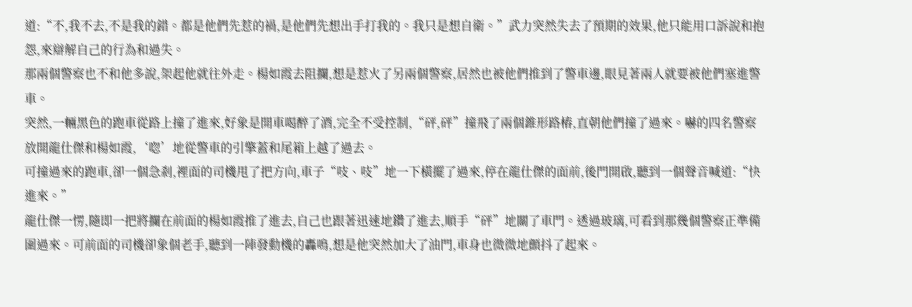道:“不,我不去,不是我的錯。都是他們先惹的禍,是他們先想出手打我的。我只是想自衛。”武力突然失去了預期的效果,他只能用口訴說和抱怨,來辯解自己的行為和過失。
那兩個警察也不和他多說,架起他就往外走。楊如霞去阻攔,想是惹火了另兩個警察,居然也被他們推到了警車邊,眼見著兩人就要被他們塞進警車。
突然,一輛黑色的跑車從路上撞了進來,好象是開車喝醉了酒,完全不受控制,“砰,砰”撞飛了兩個錐形路樁,直朝他們撞了過來。嚇的四名警察放開龍仕傑和楊如霞,‘唿’地從警車的引擎蓋和尾箱上越了過去。
可撞過來的跑車,卻一個急剎,裡面的司機甩了把方向,車子“吱、吱”地一下橫擺了過來,停在龍仕傑的面前,後門開啟,聽到一個聲音喊道:“快進來。”
龍仕傑一愣,隨即一把將攔在前面的楊如霞推了進去,自己也跟著迅速地鑽了進去,順手“砰”地關了車門。透過玻璃,可看到那幾個警察正準備圍過來。可前面的司機卻象個老手,聽到一陣發動機的轟鳴,想是他突然加大了油門,車身也微微地顫抖了起來。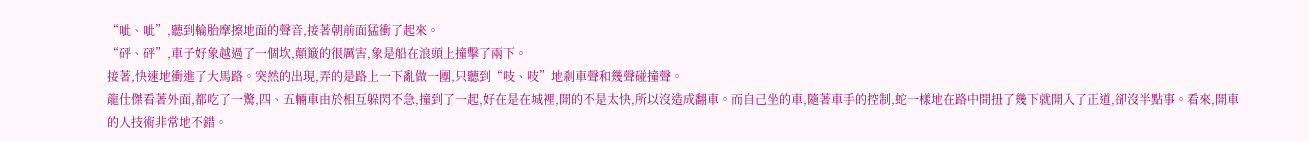“呲、呲”,聽到輪胎摩擦地面的聲音,接著朝前面猛衝了起來。
“砰、砰”,車子好象越過了一個坎,顛簸的很厲害,象是船在浪頭上撞擊了兩下。
接著,快速地衝進了大馬路。突然的出現,弄的是路上一下亂做一團,只聽到“吱、吱”地剎車聲和幾聲碰撞聲。
龍仕傑看著外面,都吃了一驚,四、五輛車由於相互躲閃不急,撞到了一起,好在是在城裡,開的不是太快,所以沒造成翻車。而自己坐的車,隨著車手的控制,蛇一樣地在路中間扭了幾下就開入了正道,卻沒半點事。看來,開車的人技術非常地不錯。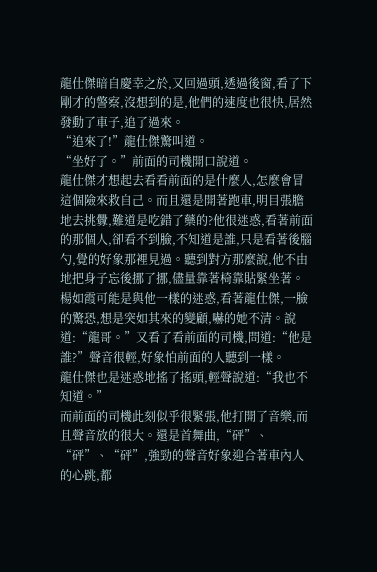龍仕傑暗自慶幸之於,又回過頭,透過後窗,看了下剛才的警察,沒想到的是,他們的速度也很快,居然發動了車子,追了過來。
“追來了!”龍仕傑驚叫道。
“坐好了。”前面的司機開口說道。
龍仕傑才想起去看看前面的是什麼人,怎麼會冒這個險來救自己。而且還是開著跑車,明目張膽地去挑釁,難道是吃錯了藥的?他很迷惑,看著前面的那個人,卻看不到臉,不知道是誰,只是看著後腦勺,覺的好象那裡見過。聽到對方那麼說,他不由地把身子忘後挪了挪,儘量靠著椅靠貼緊坐著。
楊如霞可能是與他一樣的迷惑,看著龍仕傑,一臉的驚恐,想是突如其來的變顧,嚇的她不清。說道:“龍哥。”又看了看前面的司機,問道:“他是誰?”聲音很輕,好象怕前面的人聽到一樣。
龍仕傑也是迷惑地搖了搖頭,輕聲說道:“我也不知道。”
而前面的司機此刻似乎很緊張,他打開了音樂,而且聲音放的很大。還是首舞曲,“砰”、“砰”、“砰”,強勁的聲音好象迎合著車內人的心跳,都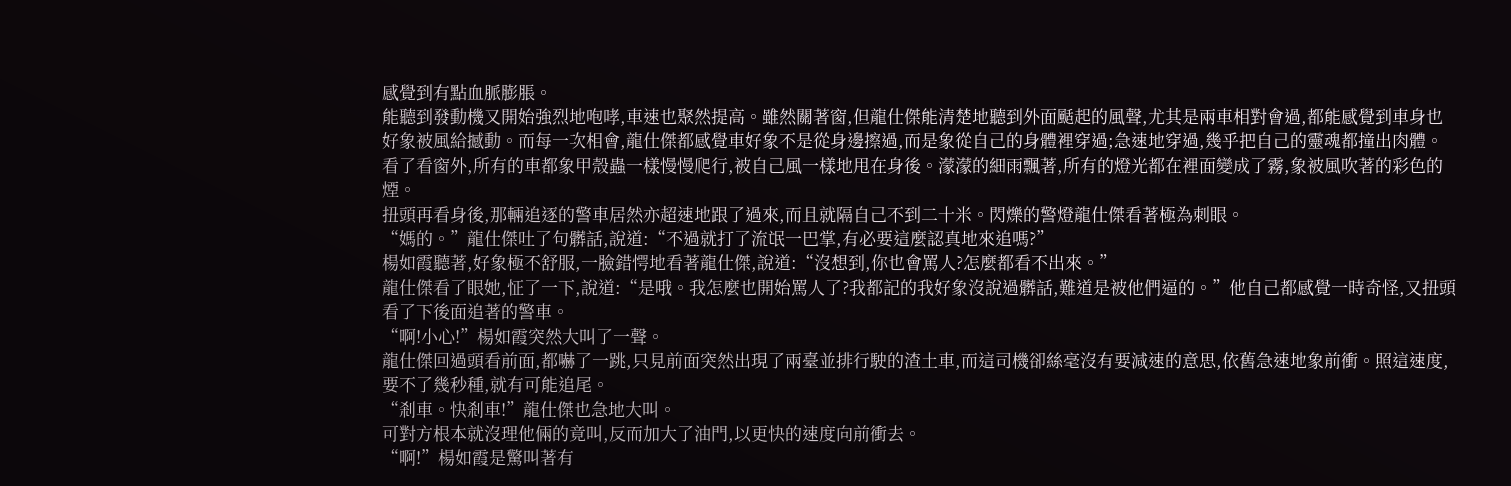感覺到有點血脈膨脹。
能聽到發動機又開始強烈地咆哮,車速也聚然提高。雖然關著窗,但龍仕傑能清楚地聽到外面颳起的風聲,尤其是兩車相對會過,都能感覺到車身也好象被風給撼動。而每一次相會,龍仕傑都感覺車好象不是從身邊擦過,而是象從自己的身體裡穿過;急速地穿過,幾乎把自己的靈魂都撞出肉體。
看了看窗外,所有的車都象甲殼蟲一樣慢慢爬行,被自己風一樣地甩在身後。濛濛的細雨飄著,所有的燈光都在裡面變成了霧,象被風吹著的彩色的煙。
扭頭再看身後,那輛追逐的警車居然亦超速地跟了過來,而且就隔自己不到二十米。閃爍的警燈龍仕傑看著極為刺眼。
“媽的。”龍仕傑吐了句髒話,說道:“不過就打了流氓一巴掌,有必要這麼認真地來追嗎?”
楊如霞聽著,好象極不舒服,一臉錯愕地看著龍仕傑,說道:“沒想到,你也會罵人?怎麼都看不出來。”
龍仕傑看了眼她,怔了一下,說道:“是哦。我怎麼也開始罵人了?我都記的我好象沒說過髒話,難道是被他們逼的。”他自己都感覺一時奇怪,又扭頭看了下後面追著的警車。
“啊!小心!”楊如霞突然大叫了一聲。
龍仕傑回過頭看前面,都嚇了一跳,只見前面突然出現了兩臺並排行駛的渣土車,而這司機卻絲毫沒有要減速的意思,依舊急速地象前衝。照這速度,要不了幾秒種,就有可能追尾。
“剎車。快剎車!”龍仕傑也急地大叫。
可對方根本就沒理他倆的竟叫,反而加大了油門,以更快的速度向前衝去。
“啊!”楊如霞是驚叫著有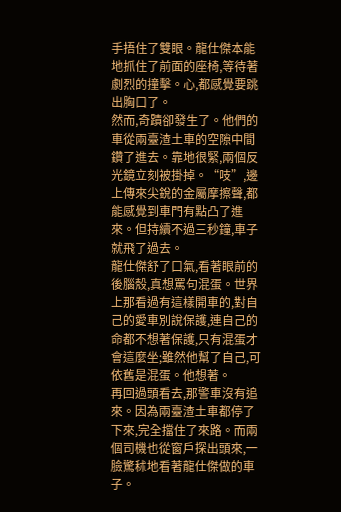手捂住了雙眼。龍仕傑本能地抓住了前面的座椅,等待著劇烈的撞擊。心,都感覺要跳出胸口了。
然而,奇蹟卻發生了。他們的車從兩臺渣土車的空隙中間鑽了進去。靠地很緊,兩個反光鏡立刻被掛掉。“吱”,邊上傳來尖銳的金屬摩擦聲,都能感覺到車門有點凸了進來。但持續不過三秒鐘,車子就飛了過去。
龍仕傑舒了口氣,看著眼前的後腦殼,真想罵句混蛋。世界上那看過有這樣開車的,對自己的愛車別說保護,連自己的命都不想著保護,只有混蛋才會這麼坐;雖然他幫了自己,可依舊是混蛋。他想著。
再回過頭看去,那警車沒有追來。因為兩臺渣土車都停了下來,完全擋住了來路。而兩個司機也從窗戶探出頭來,一臉驚秫地看著龍仕傑做的車子。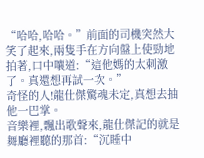“哈哈,哈哈。”前面的司機突然大笑了起來,兩隻手在方向盤上使勁地拍著,口中嚷道:“這他媽的太刺激了。真還想再試一次。”
奇怪的人!龍仕傑驚魂未定,真想去抽他一巴掌。
音樂裡,飄出歌聲來,龍仕傑記的就是舞廳裡聽的那首:“沉睡中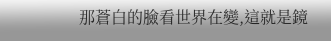那蒼白的臉看世界在變,這就是鏡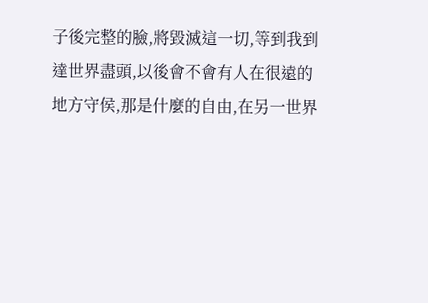子後完整的臉,將毀滅這一切,等到我到達世界盡頭,以後會不會有人在很遠的地方守侯,那是什麼的自由,在另一世界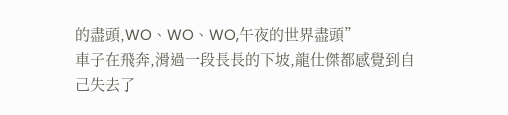的盡頭,WO、WO、WO,午夜的世界盡頭”
車子在飛奔,滑過一段長長的下坡,龍仕傑都感覺到自己失去了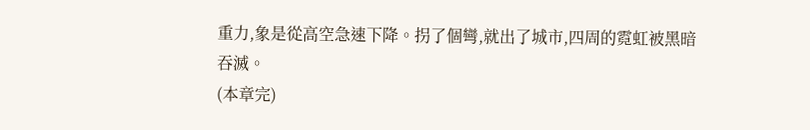重力,象是從高空急速下降。拐了個彎,就出了城市,四周的霓虹被黑暗吞滅。
(本章完)